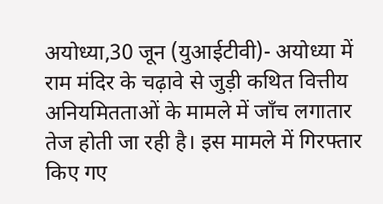अयोध्या,30 जून (युआईटीवी)- अयोध्या में राम मंदिर के चढ़ावे से जुड़ी कथित वित्तीय अनियमितताओं के मामले में जाँच लगातार तेज होती जा रही है। इस मामले में गिरफ्तार किए गए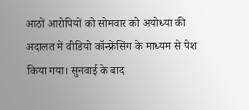आठों आरोपियों को सोमवार को अयोध्या की अदालत में वीडियो कॉन्फ्रेंसिंग के माध्यम से पेश किया गया। सुनवाई के बाद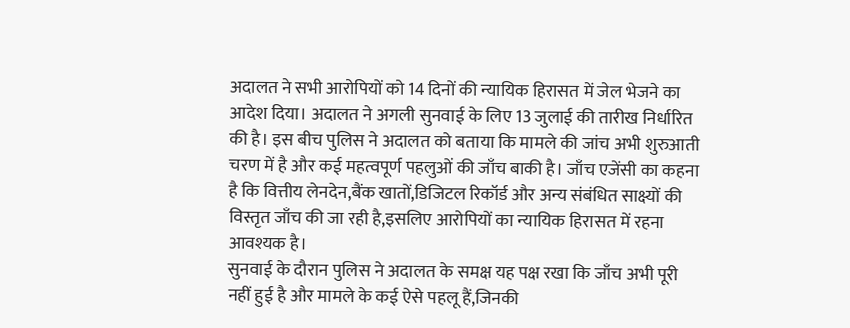अदालत ने सभी आरोपियों को 14 दिनों की न्यायिक हिरासत में जेल भेजने का आदेश दिया। अदालत ने अगली सुनवाई के लिए 13 जुलाई की तारीख निर्धारित की है। इस बीच पुलिस ने अदालत को बताया कि मामले की जांच अभी शुरुआती चरण में है और कई महत्वपूर्ण पहलुओं की जाँच बाकी है। जाँच एजेंसी का कहना है कि वित्तीय लेनदेन,बैंक खातों,डिजिटल रिकॉर्ड और अन्य संबंधित साक्ष्यों की विस्तृत जाँच की जा रही है,इसलिए आरोपियों का न्यायिक हिरासत में रहना आवश्यक है।
सुनवाई के दौरान पुलिस ने अदालत के समक्ष यह पक्ष रखा कि जाँच अभी पूरी नहीं हुई है और मामले के कई ऐसे पहलू हैं,जिनकी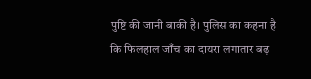पुष्टि की जानी बाकी है। पुलिस का कहना है कि फिलहाल जाँच का दायरा लगातार बढ़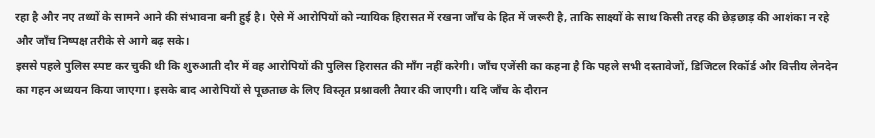रहा है और नए तथ्यों के सामने आने की संभावना बनी हुई है। ऐसे में आरोपियों को न्यायिक हिरासत में रखना जाँच के हित में जरूरी है, ताकि साक्ष्यों के साथ किसी तरह की छेड़छाड़ की आशंका न रहे और जाँच निष्पक्ष तरीके से आगे बढ़ सके।
इससे पहले पुलिस स्पष्ट कर चुकी थी कि शुरुआती दौर में वह आरोपियों की पुलिस हिरासत की माँग नहीं करेगी। जाँच एजेंसी का कहना है कि पहले सभी दस्तावेजों, डिजिटल रिकॉर्ड और वित्तीय लेनदेन का गहन अध्ययन किया जाएगा। इसके बाद आरोपियों से पूछताछ के लिए विस्तृत प्रश्नावली तैयार की जाएगी। यदि जाँच के दौरान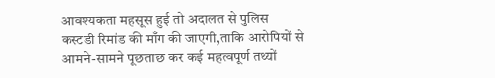आवश्यकता महसूस हुई तो अदालत से पुलिस कस्टडी रिमांड की माँग की जाएगी,ताकि आरोपियों से आमने-सामने पूछताछ कर कई महत्वपूर्ण तथ्यों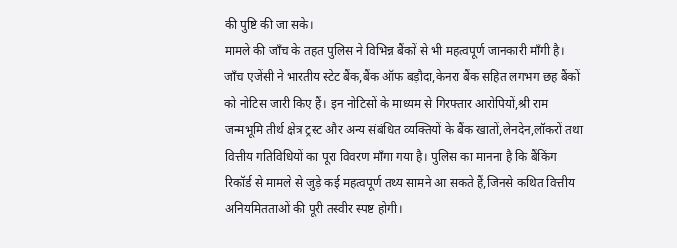की पुष्टि की जा सके।
मामले की जाँच के तहत पुलिस ने विभिन्न बैंकों से भी महत्वपूर्ण जानकारी माँगी है। जाँच एजेंसी ने भारतीय स्टेट बैंक,बैंक ऑफ बड़ौदा,केनरा बैंक सहित लगभग छह बैंकों को नोटिस जारी किए हैं। इन नोटिसों के माध्यम से गिरफ्तार आरोपियों,श्री राम जन्मभूमि तीर्थ क्षेत्र ट्रस्ट और अन्य संबंधित व्यक्तियों के बैंक खातों,लेनदेन,लॉकरों तथा वित्तीय गतिविधियों का पूरा विवरण माँगा गया है। पुलिस का मानना है कि बैंकिंग रिकॉर्ड से मामले से जुड़े कई महत्वपूर्ण तथ्य सामने आ सकते हैं,जिनसे कथित वित्तीय अनियमितताओं की पूरी तस्वीर स्पष्ट होगी।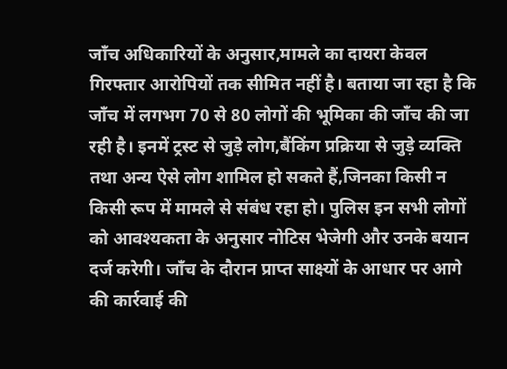जाँच अधिकारियों के अनुसार,मामले का दायरा केवल गिरफ्तार आरोपियों तक सीमित नहीं है। बताया जा रहा है कि जाँच में लगभग 70 से 80 लोगों की भूमिका की जाँच की जा रही है। इनमें ट्रस्ट से जुड़े लोग,बैंकिंग प्रक्रिया से जुड़े व्यक्ति तथा अन्य ऐसे लोग शामिल हो सकते हैं,जिनका किसी न किसी रूप में मामले से संबंध रहा हो। पुलिस इन सभी लोगों को आवश्यकता के अनुसार नोटिस भेजेगी और उनके बयान दर्ज करेगी। जाँच के दौरान प्राप्त साक्ष्यों के आधार पर आगे की कार्रवाई की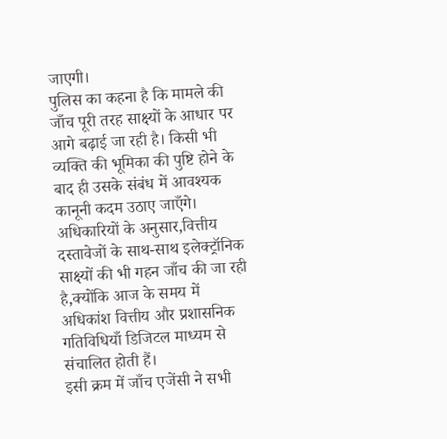जाएगी।
पुलिस का कहना है कि मामले की जाँच पूरी तरह साक्ष्यों के आधार पर आगे बढ़ाई जा रही है। किसी भी व्यक्ति की भूमिका की पुष्टि होने के बाद ही उसके संबंध में आवश्यक कानूनी कदम उठाए जाएँगे। अधिकारियों के अनुसार,वित्तीय दस्तावेजों के साथ-साथ इलेक्ट्रॉनिक साक्ष्यों की भी गहन जाँच की जा रही है,क्योंकि आज के समय में अधिकांश वित्तीय और प्रशासनिक गतिविधियाँ डिजिटल माध्यम से संचालित होती हैं।
इसी क्रम में जाँच एजेंसी ने सभी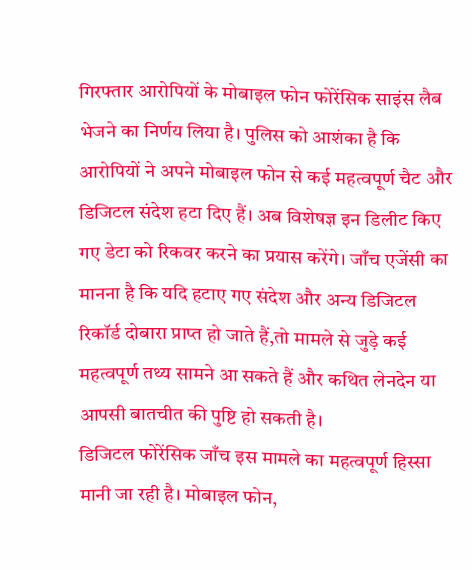गिरफ्तार आरोपियों के मोबाइल फोन फोरेंसिक साइंस लैब भेजने का निर्णय लिया है। पुलिस को आशंका है कि आरोपियों ने अपने मोबाइल फोन से कई महत्वपूर्ण चैट और डिजिटल संदेश हटा दिए हैं। अब विशेषज्ञ इन डिलीट किए गए डेटा को रिकवर करने का प्रयास करेंगे। जाँच एजेंसी का मानना है कि यदि हटाए गए संदेश और अन्य डिजिटल रिकॉर्ड दोबारा प्राप्त हो जाते हैं,तो मामले से जुड़े कई महत्वपूर्ण तथ्य सामने आ सकते हैं और कथित लेनदेन या आपसी बातचीत की पुष्टि हो सकती है।
डिजिटल फोरेंसिक जाँच इस मामले का महत्वपूर्ण हिस्सा मानी जा रही है। मोबाइल फोन,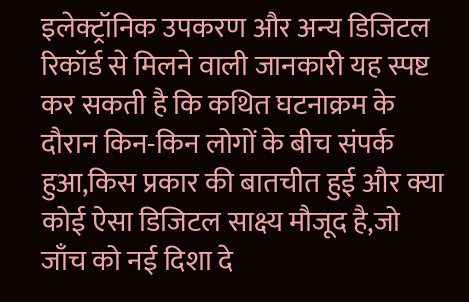इलेक्ट्रॉनिक उपकरण और अन्य डिजिटल रिकॉर्ड से मिलने वाली जानकारी यह स्पष्ट कर सकती है कि कथित घटनाक्रम के दौरान किन-किन लोगों के बीच संपर्क हुआ,किस प्रकार की बातचीत हुई और क्या कोई ऐसा डिजिटल साक्ष्य मौजूद है,जो जाँच को नई दिशा दे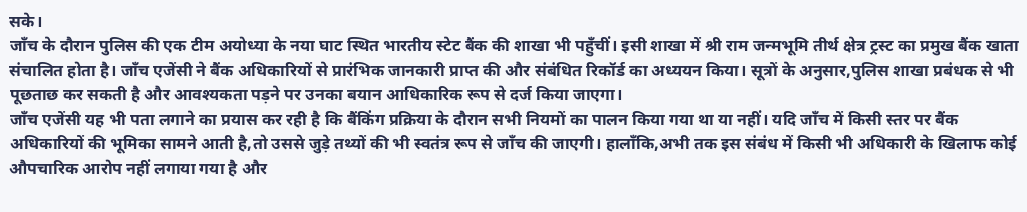सके।
जाँच के दौरान पुलिस की एक टीम अयोध्या के नया घाट स्थित भारतीय स्टेट बैंक की शाखा भी पहुँचीं। इसी शाखा में श्री राम जन्मभूमि तीर्थ क्षेत्र ट्रस्ट का प्रमुख बैंक खाता संचालित होता है। जाँच एजेंसी ने बैंक अधिकारियों से प्रारंभिक जानकारी प्राप्त की और संबंधित रिकॉर्ड का अध्ययन किया। सूत्रों के अनुसार,पुलिस शाखा प्रबंधक से भी पूछताछ कर सकती है और आवश्यकता पड़ने पर उनका बयान आधिकारिक रूप से दर्ज किया जाएगा।
जाँच एजेंसी यह भी पता लगाने का प्रयास कर रही है कि बैंकिंग प्रक्रिया के दौरान सभी नियमों का पालन किया गया था या नहीं। यदि जाँच में किसी स्तर पर बैंक अधिकारियों की भूमिका सामने आती है,तो उससे जुड़े तथ्यों की भी स्वतंत्र रूप से जाँच की जाएगी। हालाँकि,अभी तक इस संबंध में किसी भी अधिकारी के खिलाफ कोई औपचारिक आरोप नहीं लगाया गया है और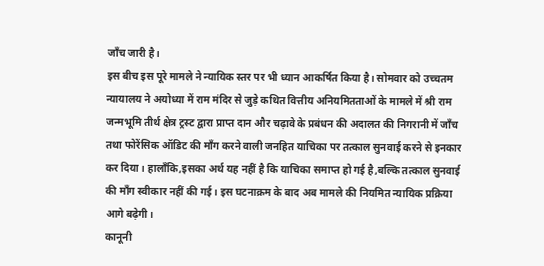जाँच जारी है।
इस बीच इस पूरे मामले ने न्यायिक स्तर पर भी ध्यान आकर्षित किया है। सोमवार को उच्चतम न्यायालय ने अयोध्या में राम मंदिर से जुड़े कथित वित्तीय अनियमितताओं के मामले में श्री राम जन्मभूमि तीर्थ क्षेत्र ट्रस्ट द्वारा प्राप्त दान और चढ़ावे के प्रबंधन की अदालत की निगरानी में जाँच तथा फोरेंसिक ऑडिट की माँग करने वाली जनहित याचिका पर तत्काल सुनवाई करने से इनकार कर दिया। हालाँकि,इसका अर्थ यह नहीं है कि याचिका समाप्त हो गई है,बल्कि तत्काल सुनवाई की माँग स्वीकार नहीं की गई। इस घटनाक्रम के बाद अब मामले की नियमित न्यायिक प्रक्रिया आगे बढ़ेगी।
कानूनी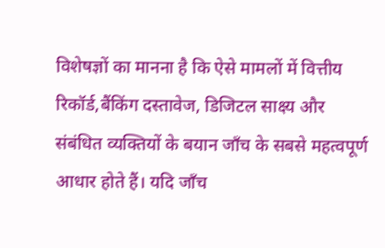विशेषज्ञों का मानना है कि ऐसे मामलों में वित्तीय रिकॉर्ड,बैंकिंग दस्तावेज, डिजिटल साक्ष्य और संबंधित व्यक्तियों के बयान जाँच के सबसे महत्वपूर्ण आधार होते हैं। यदि जाँच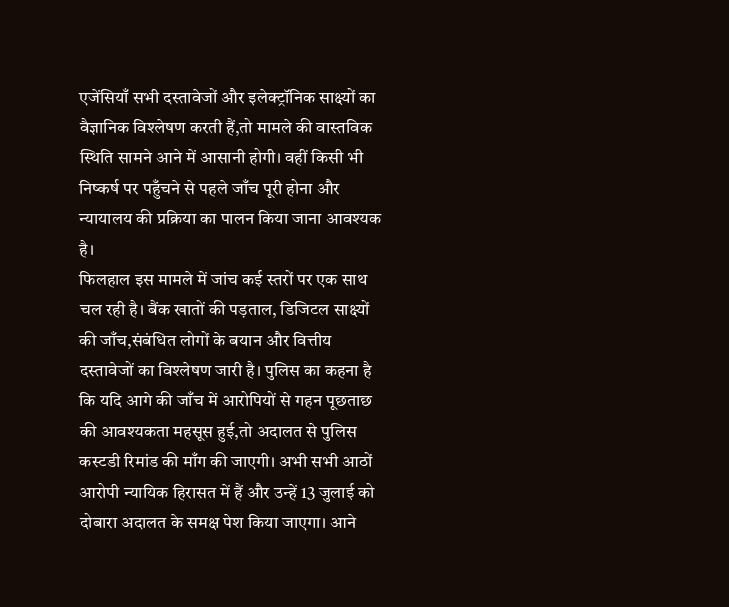एजेंसियाँ सभी दस्तावेजों और इलेक्ट्रॉनिक साक्ष्यों का वैज्ञानिक विश्लेषण करती हैं,तो मामले की वास्तविक स्थिति सामने आने में आसानी होगी। वहीं किसी भी निष्कर्ष पर पहुँचने से पहले जाँच पूरी होना और न्यायालय की प्रक्रिया का पालन किया जाना आवश्यक है।
फिलहाल इस मामले में जांच कई स्तरों पर एक साथ चल रही है। बैंक खातों की पड़ताल, डिजिटल साक्ष्यों की जाँच,संबंधित लोगों के बयान और वित्तीय दस्तावेजों का विश्लेषण जारी है। पुलिस का कहना है कि यदि आगे की जाँच में आरोपियों से गहन पूछताछ की आवश्यकता महसूस हुई,तो अदालत से पुलिस कस्टडी रिमांड की माँग की जाएगी। अभी सभी आठों आरोपी न्यायिक हिरासत में हैं और उन्हें 13 जुलाई को दोबारा अदालत के समक्ष पेश किया जाएगा। आने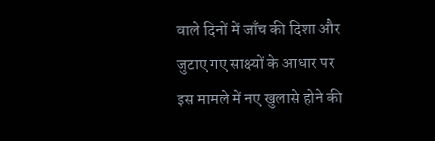वाले दिनों में जाँच की दिशा और जुटाए गए साक्ष्यों के आधार पर इस मामले में नए खुलासे होने की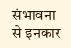संभावना से इनकार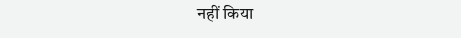नहीं किया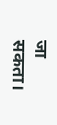जा सकता।